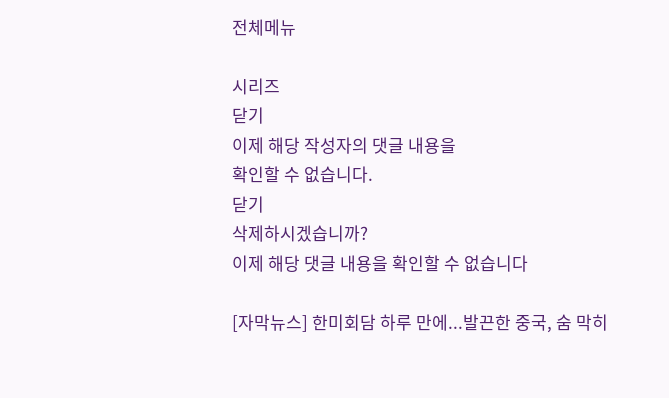전체메뉴

시리즈
닫기
이제 해당 작성자의 댓글 내용을
확인할 수 없습니다.
닫기
삭제하시겠습니까?
이제 해당 댓글 내용을 확인할 수 없습니다

[자막뉴스] 한미회담 하루 만에...발끈한 중국, 숨 막히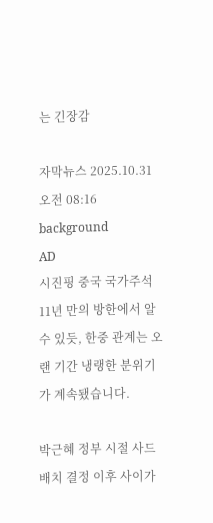는 긴장감

자막뉴스 2025.10.31 오전 08:16
background
AD
시진핑 중국 국가주석 11년 만의 방한에서 알 수 있듯, 한중 관계는 오랜 기간 냉랭한 분위기가 계속됐습니다.

박근혜 정부 시절 사드 배치 결정 이후 사이가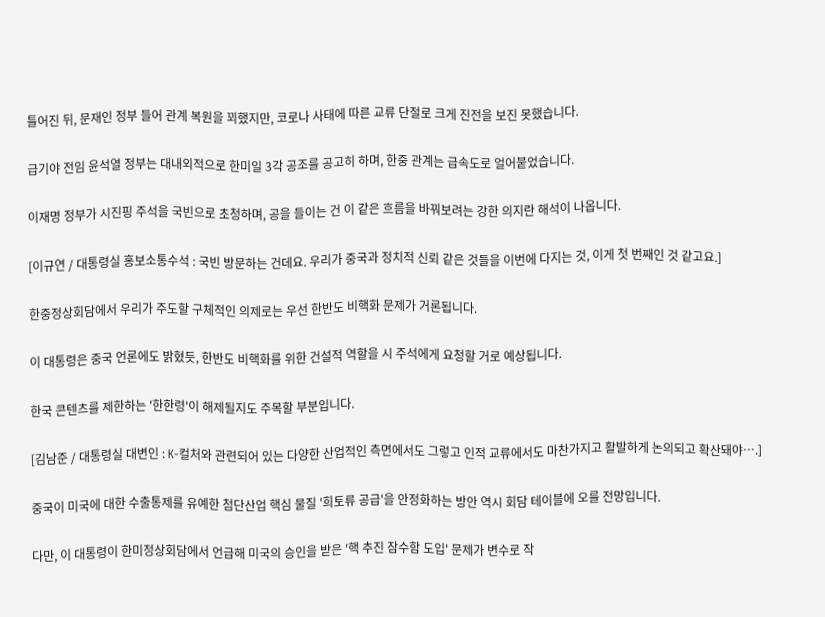틀어진 뒤, 문재인 정부 들어 관계 복원을 꾀했지만, 코로나 사태에 따른 교류 단절로 크게 진전을 보진 못했습니다.

급기야 전임 윤석열 정부는 대내외적으로 한미일 3각 공조를 공고히 하며, 한중 관계는 급속도로 얼어붙었습니다.

이재명 정부가 시진핑 주석을 국빈으로 초청하며, 공을 들이는 건 이 같은 흐름을 바꿔보려는 강한 의지란 해석이 나옵니다.

[이규연 / 대통령실 홍보소통수석 : 국빈 방문하는 건데요. 우리가 중국과 정치적 신뢰 같은 것들을 이번에 다지는 것, 이게 첫 번째인 것 같고요.]

한중정상회담에서 우리가 주도할 구체적인 의제로는 우선 한반도 비핵화 문제가 거론됩니다.

이 대통령은 중국 언론에도 밝혔듯, 한반도 비핵화를 위한 건설적 역할을 시 주석에게 요청할 거로 예상됩니다.

한국 콘텐츠를 제한하는 '한한령'이 해제될지도 주목할 부분입니다.

[김남준 / 대통령실 대변인 : K-컬처와 관련되어 있는 다양한 산업적인 측면에서도 그렇고 인적 교류에서도 마찬가지고 활발하게 논의되고 확산돼야….]

중국이 미국에 대한 수출통제를 유예한 첨단산업 핵심 물질 '희토류 공급'을 안정화하는 방안 역시 회담 테이블에 오를 전망입니다.

다만, 이 대통령이 한미정상회담에서 언급해 미국의 승인을 받은 '핵 추진 잠수함 도입' 문제가 변수로 작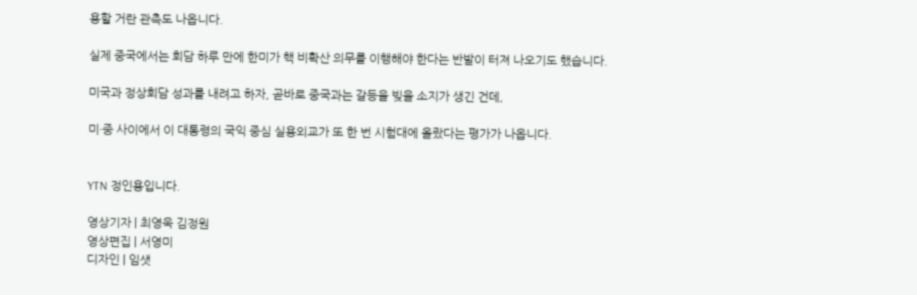용할 거란 관측도 나옵니다.

실제 중국에서는 회담 하루 만에 한미가 핵 비확산 의무를 이행해야 한다는 반발이 터져 나오기도 했습니다.

미국과 정상회담 성과를 내려고 하자, 곧바로 중국과는 갈등을 빚을 소지가 생긴 건데,

미·중 사이에서 이 대통령의 국익 중심 실용외교가 또 한 번 시험대에 올랐다는 평가가 나옵니다.


YTN 정인용입니다.

영상기자 | 최영욱 김정원
영상편집 | 서영미
디자인 | 임샛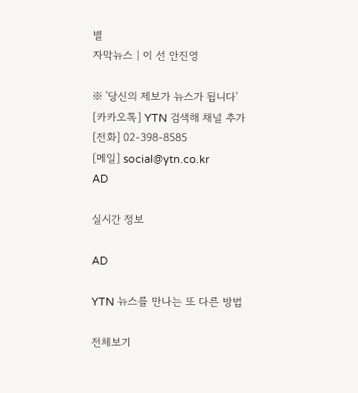별
자막뉴스 | 이 선 안진영

※ '당신의 제보가 뉴스가 됩니다'
[카카오톡] YTN 검색해 채널 추가
[전화] 02-398-8585
[메일] social@ytn.co.kr
AD

실시간 정보

AD

YTN 뉴스를 만나는 또 다른 방법

전체보기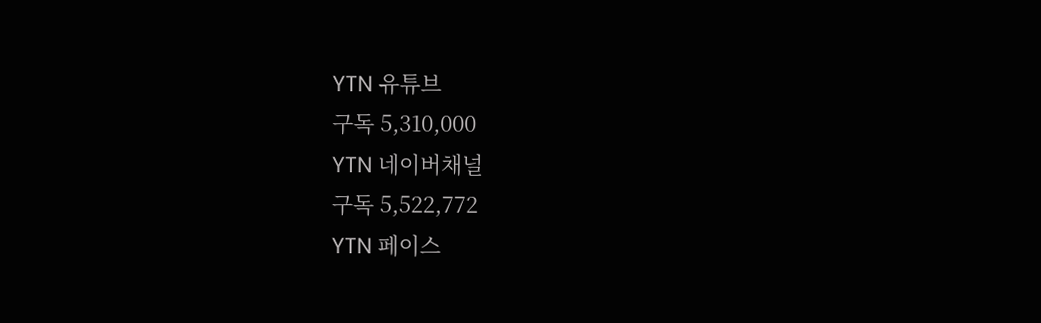YTN 유튜브
구독 5,310,000
YTN 네이버채널
구독 5,522,772
YTN 페이스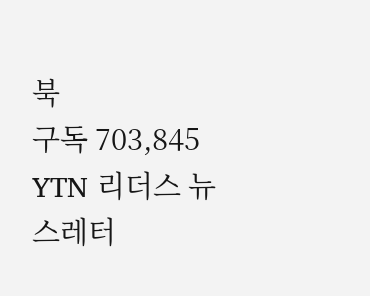북
구독 703,845
YTN 리더스 뉴스레터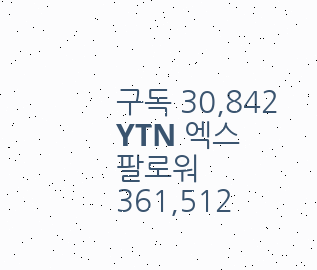구독 30,842
YTN 엑스
팔로워 361,512